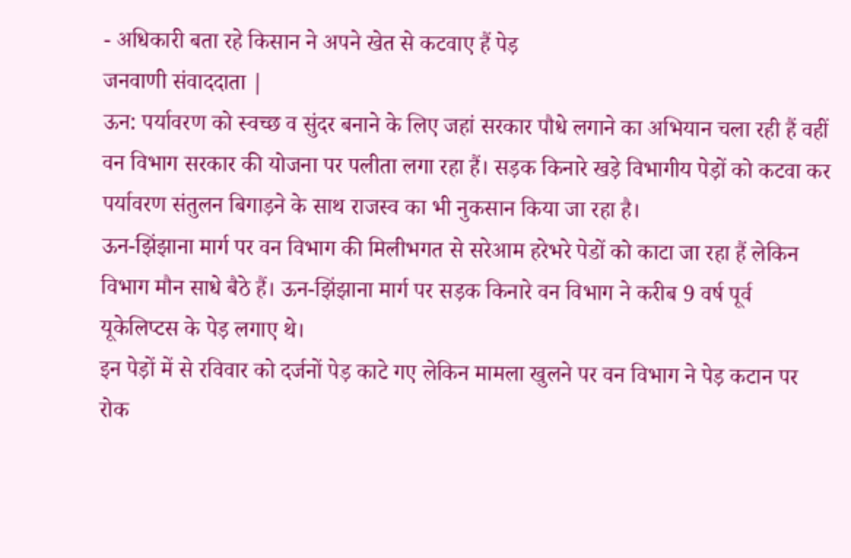- अधिकारी बता रहे किसान ने अपने खेत से कटवाए हैं पेड़
जनवाणी संवाददाता |
ऊन: पर्यावरण को स्वच्छ व सुंदर बनाने के लिए जहां सरकार पौधे लगाने का अभियान चला रही हैं वहीं वन विभाग सरकार की योजना पर पलीता लगा रहा हैं। सड़क किनारे खड़े विभागीय पेड़ों को कटवा कर पर्यावरण संतुलन बिगाड़ने के साथ राजस्व का भी नुकसान किया जा रहा है।
ऊन-झिंझाना मार्ग पर वन विभाग की मिलीभगत से सरेआम हरेभरे पेडों को काटा जा रहा हैं लेकिन विभाग मौन साधे बैठे हैं। ऊन-झिंझाना मार्ग पर सड़क किनारे वन विभाग ने करीब 9 वर्ष पूर्व यूकेलिप्टस के पेड़ लगाए थे।
इन पेड़ों में से रविवार को दर्जनों पेड़ काटे गए लेकिन मामला खुलने पर वन विभाग ने पेड़ कटान पर रोक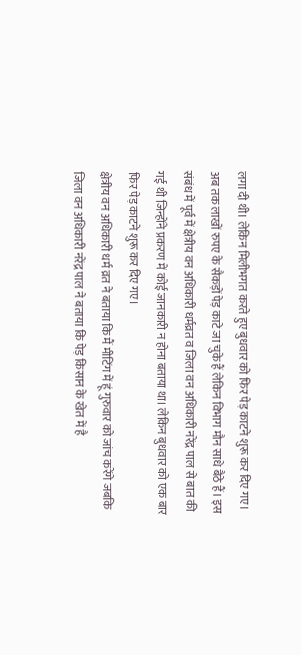लगा दी थी। लेकिन मिलीभगत करते हुए बुधवार को फिर पेड़ काटने शुरू कर दिए गए।
अब तक लाखों रुपए के सैकड़ों पेड़ काटे जा चुके हैं लेकिन विभाग मौन साधे बैठे हैं। इस संबंध में पूर्व में क्षेत्रीय वन अधिकारी धर्मव्रत व जिला वन अधिकारी नरेंद्र पाल से बात की गई थी जिन्होंने प्रकरण में कोई जानकारी न होना बताया था। लेकिन बुधवार को एक बार फिर पेड़ काटने शुरू कर दिए गए।
क्षेत्रीय वन अधिकारी धर्म व्रत ने बताया कि मैं मीटिंग में हूं गुरुवार को जांच करेंगे जबकि जिला वन अधिकारी नरेंद्र पाल ने बताया कि पेड़ किसान के खेत में है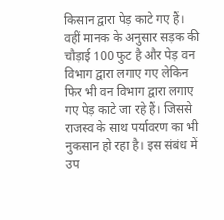किसान द्वारा पेड़ काटे गए हैं।
वहीं मानक के अनुसार सड़क की चौड़ाई 100 फुट है और पेड़ वन विभाग द्वारा लगाए गए लेकिन फिर भी वन विभाग द्वारा लगाए गए पेड़ काटे जा रहे हैं। जिससे राजस्व के साथ पर्यावरण का भी नुकसान हो रहा है। इस संबंध में उप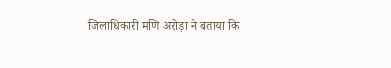जिलाधिकारी मणि अरोड़ा ने बताया कि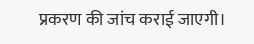प्रकरण की जांच कराई जाएगी।